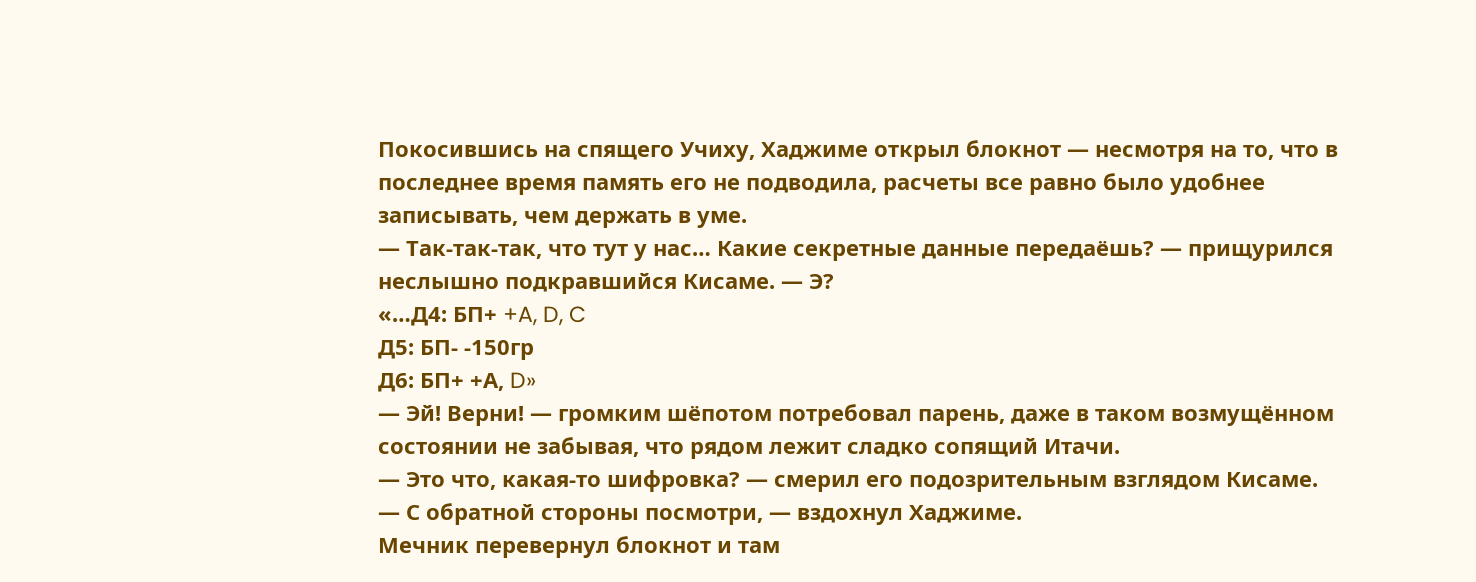Покосившись на спящего Учиху, Хаджиме открыл блокнот — несмотря на то, что в последнее время память его не подводила, расчеты все равно было удобнее записывать, чем держать в уме.
— Так-так-так, что тут у нас… Какие секретные данные передаёшь? — прищурился неслышно подкравшийся Кисаме. — Э?
«…Д4: БП+ +A, D, C
Д5: БП- -150гр
Д6: БП+ +А, D»
— Эй! Верни! — громким шёпотом потребовал парень, даже в таком возмущённом состоянии не забывая, что рядом лежит сладко сопящий Итачи.
— Это что, какая-то шифровка? — смерил его подозрительным взглядом Кисаме.
— С обратной стороны посмотри, — вздохнул Хаджиме.
Мечник перевернул блокнот и там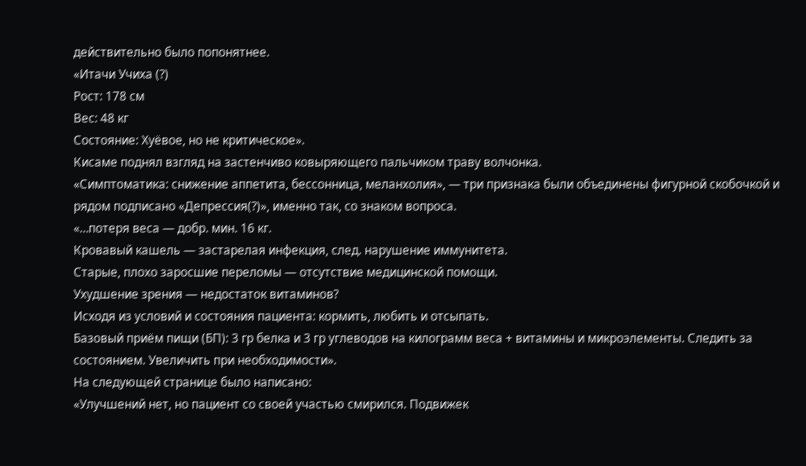действительно было попонятнее.
«Итачи Учиха (?)
Рост: 178 см
Вес: 48 кг
Состояние: Хуёвое, но не критическое».
Кисаме поднял взгляд на застенчиво ковыряющего пальчиком траву волчонка.
«Симптоматика: снижение аппетита, бессонница, меланхолия», — три признака были объединены фигурной скобочкой и рядом подписано «Депрессия(?)», именно так, со знаком вопроса.
«…потеря веса — добр. мин. 16 кг.
Кровавый кашель — застарелая инфекция, след. нарушение иммунитета.
Старые, плохо заросшие переломы — отсутствие медицинской помощи.
Ухудшение зрения — недостаток витаминов?
Исходя из условий и состояния пациента: кормить, любить и отсыпать.
Базовый приём пищи (БП): 3 гр белка и 3 гр углеводов на килограмм веса + витамины и микроэлементы. Следить за состоянием. Увеличить при необходимости».
На следующей странице было написано:
«Улучшений нет, но пациент со своей участью смирился. Подвижек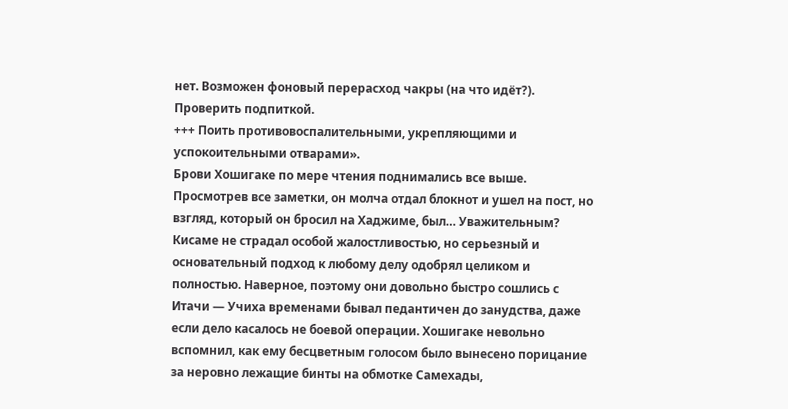нет. Возможен фоновый перерасход чакры (на что идёт?). Проверить подпиткой.
+++ Поить противовоспалительными, укрепляющими и успокоительными отварами».
Брови Хошигаке по мере чтения поднимались все выше. Просмотрев все заметки, он молча отдал блокнот и ушел на пост, но взгляд, который он бросил на Хаджиме, был… Уважительным? Кисаме не страдал особой жалостливостью, но серьезный и основательный подход к любому делу одобрял целиком и полностью. Наверное, поэтому они довольно быстро сошлись с Итачи — Учиха временами бывал педантичен до занудства, даже если дело касалось не боевой операции. Хошигаке невольно вспомнил, как ему бесцветным голосом было вынесено порицание за неровно лежащие бинты на обмотке Самехады,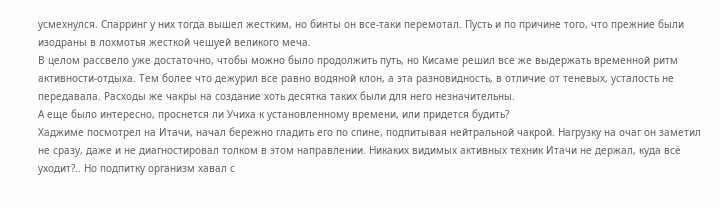усмехнулся. Спарринг у них тогда вышел жестким, но бинты он все-таки перемотал. Пусть и по причине того, что прежние были изодраны в лохмотья жесткой чешуей великого меча.
В целом рассвело уже достаточно, чтобы можно было продолжить путь, но Кисаме решил все же выдержать временной ритм активности-отдыха. Тем более что дежурил все равно водяной клон, а эта разновидность, в отличие от теневых, усталость не передавала. Расходы же чакры на создание хоть десятка таких были для него незначительны.
А еще было интересно, проснется ли Учиха к установленному времени, или придется будить?
Хаджиме посмотрел на Итачи, начал бережно гладить его по спине, подпитывая нейтральной чакрой. Нагрузку на очаг он заметил не сразу, даже и не диагностировал толком в этом направлении. Никаких видимых активных техник Итачи не держал, куда всё уходит?.. Но подпитку организм хавал с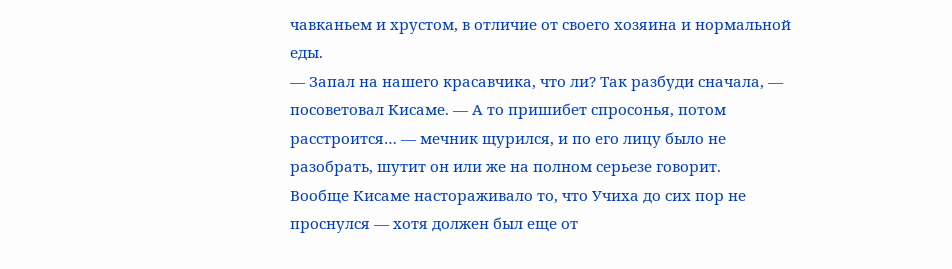чавканьем и хрустом, в отличие от своего хозяина и нормальной еды.
— Запал на нашего красавчика, что ли? Так разбуди сначала, — посоветовал Кисаме. — А то пришибет спросонья, потом расстроится… — мечник щурился, и по его лицу было не разобрать, шутит он или же на полном серьезе говорит.
Вообще Кисаме настораживало то, что Учиха до сих пор не проснулся — хотя должен был еще от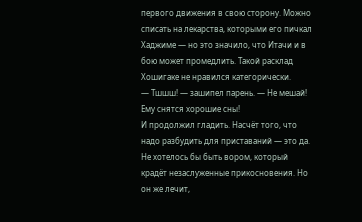первого движения в свою сторону. Можно списать на лекарства, которыми его пичкал Хаджиме — но это значило, что Итачи и в бою может промедлить. Такой расклад Хошигаке не нравился категорически.
— Тшшш! — зашипел парень. — Не мешай! Ему снятся хорошие сны!
И продолжил гладить. Насчёт того, что надо разбудить для приставаний — это да. Не хотелось бы быть вором, который крадёт незаслуженные прикосновения. Но он же лечит,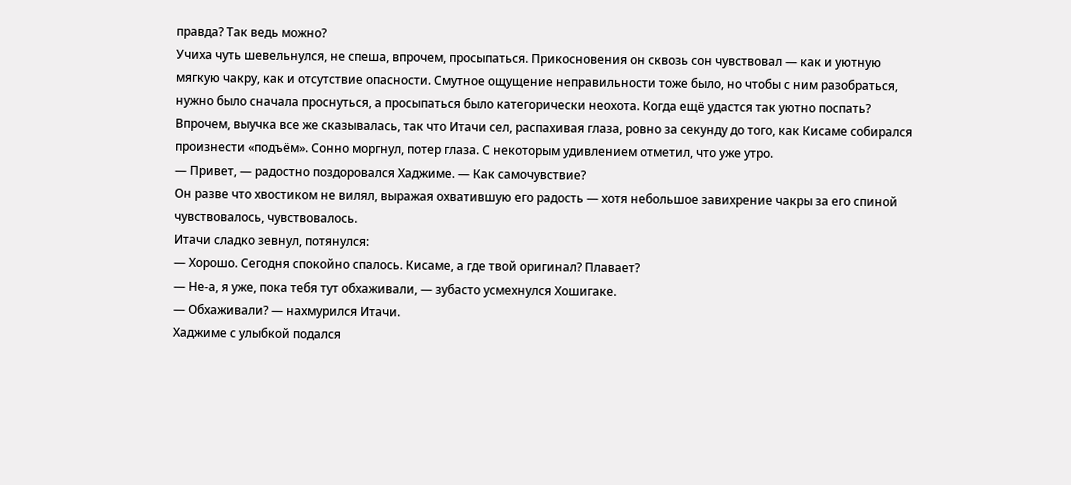правда? Так ведь можно?
Учиха чуть шевельнулся, не спеша, впрочем, просыпаться. Прикосновения он сквозь сон чувствовал — как и уютную мягкую чакру, как и отсутствие опасности. Смутное ощущение неправильности тоже было, но чтобы с ним разобраться, нужно было сначала проснуться, а просыпаться было категорически неохота. Когда ещё удастся так уютно поспать?
Впрочем, выучка все же сказывалась, так что Итачи сел, распахивая глаза, ровно за секунду до того, как Кисаме собирался произнести «подъём». Сонно моргнул, потер глаза. С некоторым удивлением отметил, что уже утро.
— Привет, — радостно поздоровался Хаджиме. — Как самочувствие?
Он разве что хвостиком не вилял, выражая охватившую его радость — хотя небольшое завихрение чакры за его спиной чувствовалось, чувствовалось.
Итачи сладко зевнул, потянулся:
— Хорошо. Сегодня спокойно спалось. Кисаме, а где твой оригинал? Плавает?
— Не-а, я уже, пока тебя тут обхаживали, — зубасто усмехнулся Хошигаке.
— Обхаживали? — нахмурился Итачи.
Хаджиме с улыбкой подался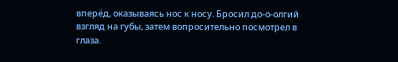вперёд, оказываясь нос к носу. Бросил до-о-олгий взгляд на губы, затем вопросительно посмотрел в глаза.